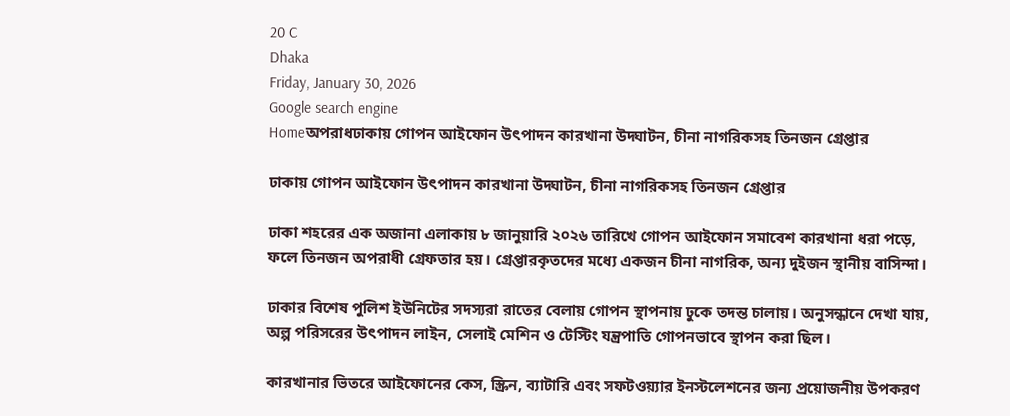20 C
Dhaka
Friday, January 30, 2026
Google search engine
Homeঅপরাধঢাকায় গোপন আইফোন উৎপাদন কারখানা উদ্ঘাটন, চীনা নাগরিকসহ তিনজন গ্রেপ্তার

ঢাকায় গোপন আইফোন উৎপাদন কারখানা উদ্ঘাটন, চীনা নাগরিকসহ তিনজন গ্রেপ্তার

ঢাকা শহরের এক অজানা এলাকায় ৮ জানুয়ারি ২০২৬ তারিখে গোপন আইফোন সমাবেশ কারখানা ধরা পড়ে, ফলে তিনজন অপরাধী গ্রেফতার হয়। গ্রেপ্তারকৃতদের মধ্যে একজন চীনা নাগরিক, অন্য দুইজন স্থানীয় বাসিন্দা।

ঢাকার বিশেষ পুলিশ ইউনিটের সদস্যরা রাতের বেলায় গোপন স্থাপনায় ঢুকে তদন্ত চালায়। অনুসন্ধানে দেখা যায়, অল্প পরিসরের উৎপাদন লাইন, সেলাই মেশিন ও টেস্টিং যন্ত্রপাতি গোপনভাবে স্থাপন করা ছিল।

কারখানার ভিতরে আইফোনের কেস, স্ক্রিন, ব্যাটারি এবং সফটওয়্যার ইনস্টলেশনের জন্য প্রয়োজনীয় উপকরণ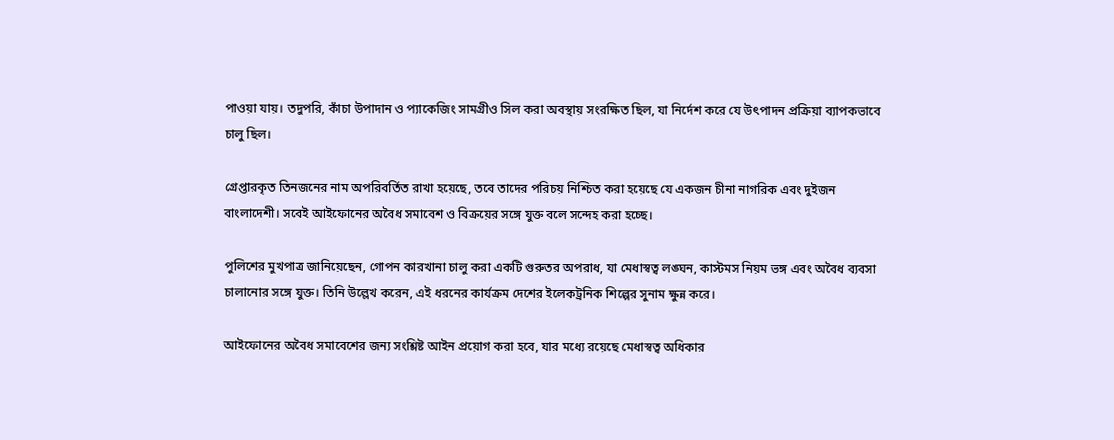পাওয়া যায়। তদুপরি, কাঁচা উপাদান ও প্যাকেজিং সামগ্রীও সিল করা অবস্থায় সংরক্ষিত ছিল, যা নির্দেশ করে যে উৎপাদন প্রক্রিয়া ব্যাপকভাবে চালু ছিল।

গ্রেপ্তারকৃত তিনজনের নাম অপরিবর্তিত রাখা হয়েছে, তবে তাদের পরিচয় নিশ্চিত করা হয়েছে যে একজন চীনা নাগরিক এবং দুইজন বাংলাদেশী। সবেই আইফোনের অবৈধ সমাবেশ ও বিক্রয়ের সঙ্গে যুক্ত বলে সন্দেহ করা হচ্ছে।

পুলিশের মুখপাত্র জানিয়েছেন, গোপন কারখানা চালু করা একটি গুরুতর অপরাধ, যা মেধাস্বত্ব লঙ্ঘন, কাস্টমস নিয়ম ভঙ্গ এবং অবৈধ ব্যবসা চালানোর সঙ্গে যুক্ত। তিনি উল্লেখ করেন, এই ধরনের কার্যক্রম দেশের ইলেকট্রনিক শিল্পের সুনাম ক্ষুন্ন করে।

আইফোনের অবৈধ সমাবেশের জন্য সংশ্লিষ্ট আইন প্রয়োগ করা হবে, যার মধ্যে রয়েছে মেধাস্বত্ব অধিকার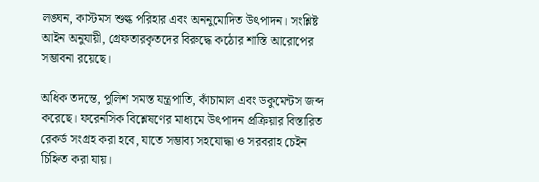লঙ্ঘন, কাস্টমস শুল্ক পরিহার এবং অননুমোদিত উৎপাদন। সংশ্লিষ্ট আইন অনুযায়ী, গ্রেফতারকৃতদের বিরুদ্ধে কঠোর শাস্তি আরোপের সম্ভাবনা রয়েছে।

অধিক তদন্তে, পুলিশ সমস্ত যন্ত্রপাতি, কাঁচামাল এবং ডকুমেন্টস জব্দ করেছে। ফরেনসিক বিশ্লেষণের মাধ্যমে উৎপাদন প্রক্রিয়ার বিস্তারিত রেকর্ড সংগ্রহ করা হবে, যাতে সম্ভাব্য সহযোদ্ধা ও সরবরাহ চেইন চিহ্নিত করা যায়।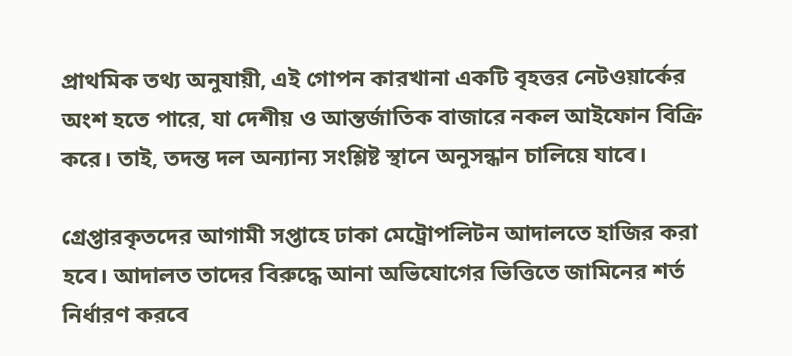প্রাথমিক তথ্য অনুযায়ী, এই গোপন কারখানা একটি বৃহত্তর নেটওয়ার্কের অংশ হতে পারে, যা দেশীয় ও আন্তর্জাতিক বাজারে নকল আইফোন বিক্রি করে। তাই, তদন্ত দল অন্যান্য সংশ্লিষ্ট স্থানে অনুসন্ধান চালিয়ে যাবে।

গ্রেপ্তারকৃতদের আগামী সপ্তাহে ঢাকা মেট্রোপলিটন আদালতে হাজির করা হবে। আদালত তাদের বিরুদ্ধে আনা অভিযোগের ভিত্তিতে জামিনের শর্ত নির্ধারণ করবে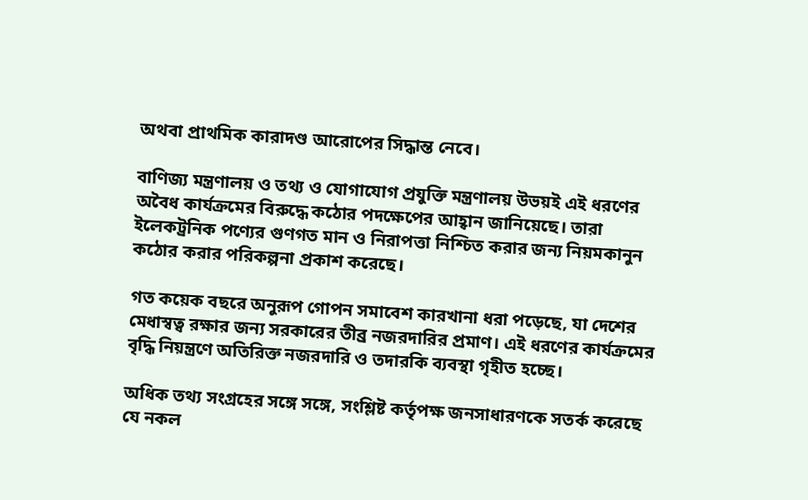অথবা প্রাথমিক কারাদণ্ড আরোপের সিদ্ধান্ত নেবে।

বাণিজ্য মন্ত্রণালয় ও তথ্য ও যোগাযোগ প্রযুক্তি মন্ত্রণালয় উভয়ই এই ধরণের অবৈধ কার্যক্রমের বিরুদ্ধে কঠোর পদক্ষেপের আহ্বান জানিয়েছে। তারা ইলেকট্রনিক পণ্যের গুণগত মান ও নিরাপত্তা নিশ্চিত করার জন্য নিয়মকানুন কঠোর করার পরিকল্পনা প্রকাশ করেছে।

গত কয়েক বছরে অনুরূপ গোপন সমাবেশ কারখানা ধরা পড়েছে, যা দেশের মেধাস্বত্ব রক্ষার জন্য সরকারের তীব্র নজরদারির প্রমাণ। এই ধরণের কার্যক্রমের বৃদ্ধি নিয়ন্ত্রণে অতিরিক্ত নজরদারি ও তদারকি ব্যবস্থা গৃহীত হচ্ছে।

অধিক তথ্য সংগ্রহের সঙ্গে সঙ্গে, সংশ্লিষ্ট কর্তৃপক্ষ জনসাধারণকে সতর্ক করেছে যে নকল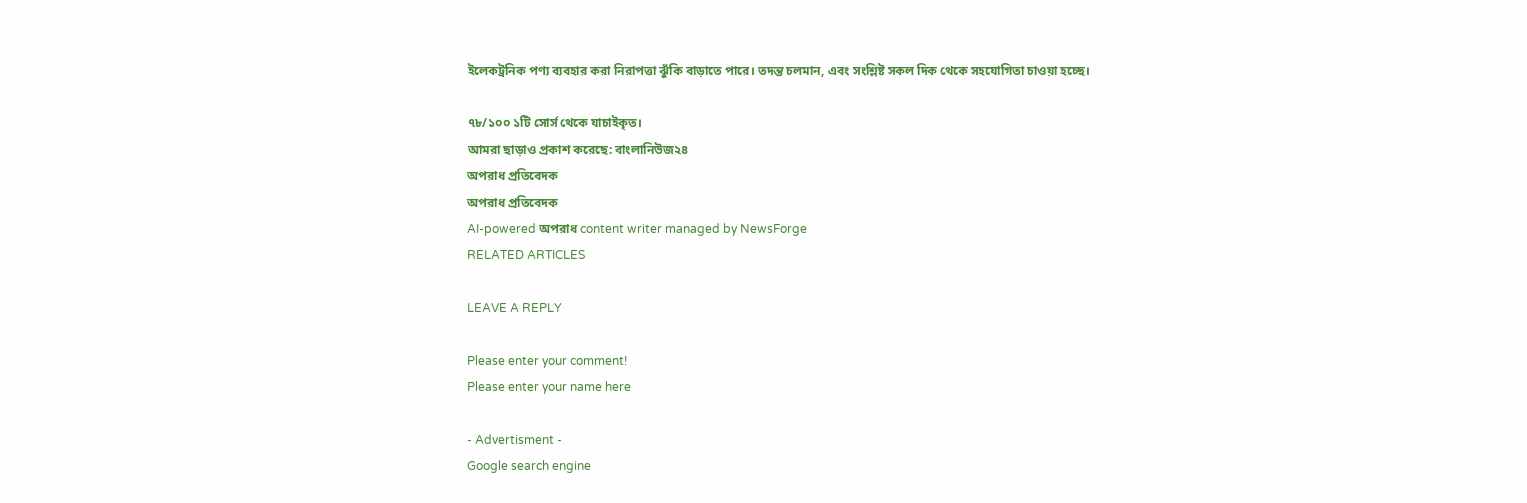ইলেকট্রনিক পণ্য ব্যবহার করা নিরাপত্তা ঝুঁকি বাড়াতে পারে। তদন্ত চলমান, এবং সংশ্লিষ্ট সকল দিক থেকে সহযোগিতা চাওয়া হচ্ছে।

৭৮/১০০ ১টি সোর্স থেকে যাচাইকৃত।
আমরা ছাড়াও প্রকাশ করেছে: বাংলানিউজ২৪
অপরাধ প্রতিবেদক
অপরাধ প্রতিবেদক
AI-powered অপরাধ content writer managed by NewsForge
RELATED ARTICLES

LEAVE A REPLY

Please enter your comment!
Please enter your name here

- Advertisment -
Google search engine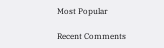Most Popular

Recent Comments